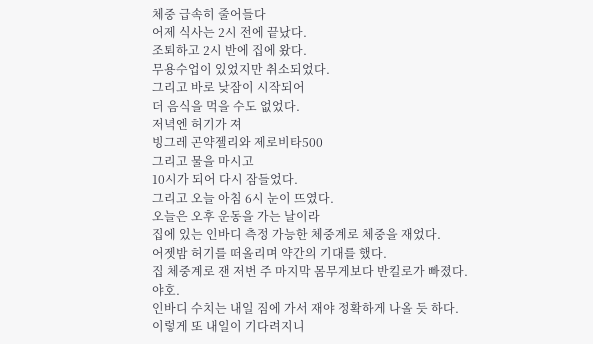체중 급속히 줄어들다
어제 식사는 2시 전에 끝났다.
조퇴하고 2시 반에 집에 왔다.
무용수업이 있었지만 취소되었다.
그리고 바로 낮잠이 시작되어
더 음식을 먹을 수도 없었다.
저녁엔 허기가 져
빙그레 곤약젤리와 제로비타500
그리고 물을 마시고
10시가 되어 다시 잠들었다.
그리고 오늘 아침 6시 눈이 뜨였다.
오늘은 오후 운동을 가는 날이라
집에 있는 인바디 측정 가능한 체중계로 체중을 재었다.
어젯밤 허기를 떠올리며 약간의 기대를 했다.
집 체중계로 잰 저번 주 마지막 몸무게보다 반킬로가 빠졌다.
야호.
인바디 수치는 내일 짐에 가서 재야 정확하게 나올 듯 하다.
이렇게 또 내일이 기다려지니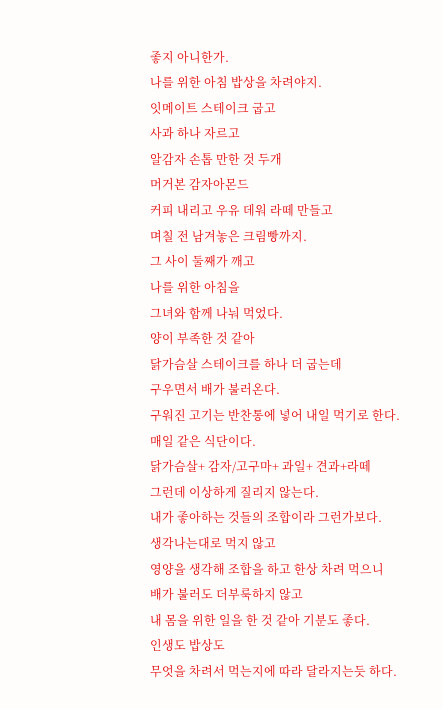좋지 아니한가.
나를 위한 아침 밥상을 차려야지.
잇메이트 스테이크 굽고
사과 하나 자르고
알감자 손톱 만한 것 두개
머거본 감자아몬드
커피 내리고 우유 데워 라떼 만들고
며칠 전 남겨놓은 크림빵까지.
그 사이 둘째가 깨고
나를 위한 아침을
그녀와 함께 나눠 먹었다.
양이 부족한 것 같아
닭가슴살 스테이크를 하나 더 굽는데
구우면서 배가 불러온다.
구워진 고기는 반찬통에 넣어 내일 먹기로 한다.
매일 같은 식단이다.
닭가슴살+ 감자/고구마+ 과일+ 견과+라떼
그런데 이상하게 질리지 않는다.
내가 좋아하는 것들의 조합이라 그런가보다.
생각나는대로 먹지 않고
영양을 생각해 조합을 하고 한상 차려 먹으니
배가 불러도 더부룩하지 않고
내 몸을 위한 일을 한 것 같아 기분도 좋다.
인생도 밥상도
무엇을 차려서 먹는지에 따라 달라지는듯 하다.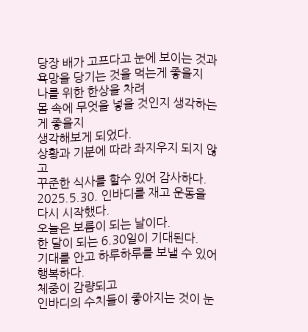당장 배가 고프다고 눈에 보이는 것과 욕망을 당기는 것을 먹는게 좋을지
나를 위한 한상을 차려
몸 속에 무엇을 넣을 것인지 생각하는게 좋을지
생각해보게 되었다.
상황과 기분에 따라 좌지우지 되지 않고
꾸준한 식사를 할수 있어 감사하다.
2025.5.30. 인바디를 재고 운동을 다시 시작했다.
오늘은 보름이 되는 날이다.
한 달이 되는 6.30일이 기대된다.
기대를 안고 하루하루를 보낼 수 있어 행복하다.
체중이 감량되고
인바디의 수치들이 좋아지는 것이 눈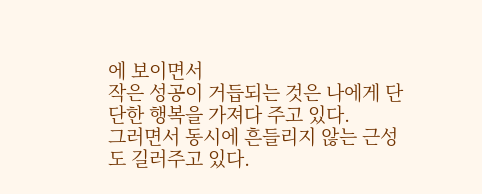에 보이면서
작은 성공이 거듭되는 것은 나에게 단단한 행복을 가져다 주고 있다.
그러면서 동시에 흔들리지 않는 근성도 길러주고 있다.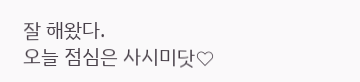잘 해왔다.
오늘 점심은 사시미닷♡